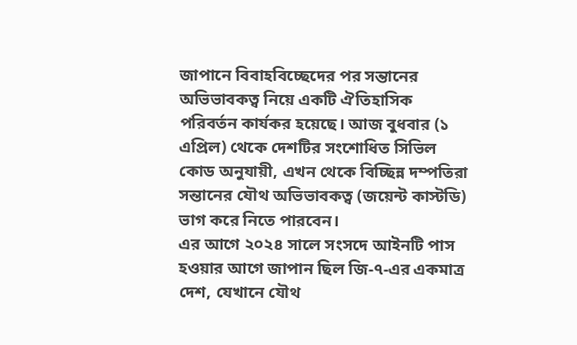জাপানে বিবাহবিচ্ছেদের পর সন্তানের অভিভাবকত্ব নিয়ে একটি ঐতিহাসিক পরিবর্তন কার্যকর হয়েছে। আজ বুধবার (১ এপ্রিল) থেকে দেশটির সংশোধিত সিভিল কোড অনুযায়ী, এখন থেকে বিচ্ছিন্ন দম্পতিরা সন্তানের যৌথ অভিভাবকত্ব (জয়েন্ট কাস্টডি) ভাগ করে নিতে পারবেন।
এর আগে ২০২৪ সালে সংসদে আইনটি পাস হওয়ার আগে জাপান ছিল জি-৭-এর একমাত্র দেশ, যেখানে যৌথ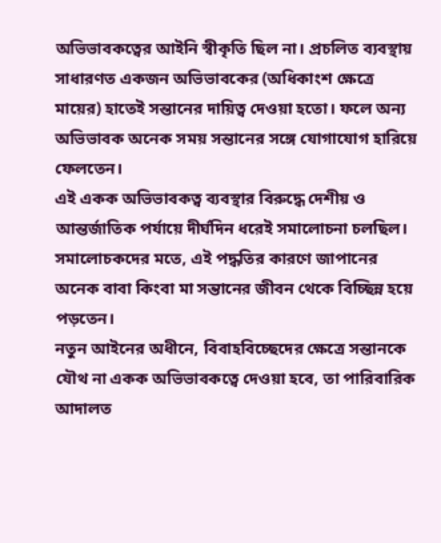অভিভাবকত্বের আইনি স্বীকৃতি ছিল না। প্রচলিত ব্যবস্থায় সাধারণত একজন অভিভাবকের (অধিকাংশ ক্ষেত্রে মায়ের) হাতেই সন্তানের দায়িত্ব দেওয়া হতো। ফলে অন্য অভিভাবক অনেক সময় সন্তানের সঙ্গে যোগাযোগ হারিয়ে ফেলতেন।
এই একক অভিভাবকত্ব ব্যবস্থার বিরুদ্ধে দেশীয় ও আন্তর্জাতিক পর্যায়ে দীর্ঘদিন ধরেই সমালোচনা চলছিল। সমালোচকদের মতে, এই পদ্ধতির কারণে জাপানের অনেক বাবা কিংবা মা সন্তানের জীবন থেকে বিচ্ছিন্ন হয়ে পড়তেন।
নতুন আইনের অধীনে, বিবাহবিচ্ছেদের ক্ষেত্রে সন্তানকে যৌথ না একক অভিভাবকত্বে দেওয়া হবে, তা পারিবারিক আদালত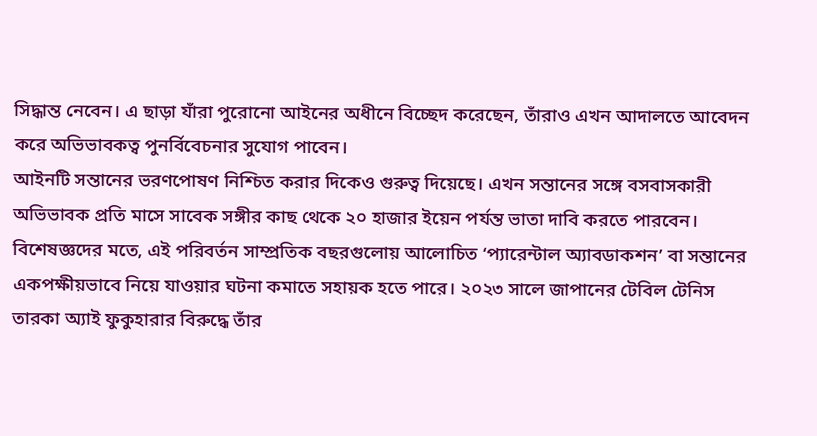সিদ্ধান্ত নেবেন। এ ছাড়া যাঁরা পুরোনো আইনের অধীনে বিচ্ছেদ করেছেন, তাঁরাও এখন আদালতে আবেদন করে অভিভাবকত্ব পুনর্বিবেচনার সুযোগ পাবেন।
আইনটি সন্তানের ভরণপোষণ নিশ্চিত করার দিকেও গুরুত্ব দিয়েছে। এখন সন্তানের সঙ্গে বসবাসকারী অভিভাবক প্রতি মাসে সাবেক সঙ্গীর কাছ থেকে ২০ হাজার ইয়েন পর্যন্ত ভাতা দাবি করতে পারবেন।
বিশেষজ্ঞদের মতে, এই পরিবর্তন সাম্প্রতিক বছরগুলোয় আলোচিত ‘প্যারেন্টাল অ্যাবডাকশন’ বা সন্তানের একপক্ষীয়ভাবে নিয়ে যাওয়ার ঘটনা কমাতে সহায়ক হতে পারে। ২০২৩ সালে জাপানের টেবিল টেনিস তারকা অ্যাই ফুকুহারার বিরুদ্ধে তাঁর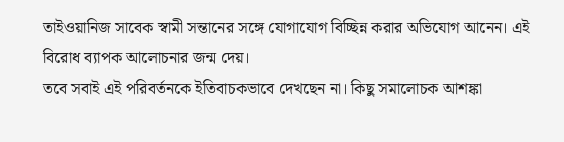তাইওয়ানিজ সাবেক স্বামী সন্তানের সঙ্গে যোগাযোগ বিচ্ছিন্ন করার অভিযোগ আনেন। এই বিরোধ ব্যাপক আলোচনার জন্ম দেয়।
তবে সবাই এই পরিবর্তনকে ইতিবাচকভাবে দেখছেন না। কিছু সমালোচক আশঙ্কা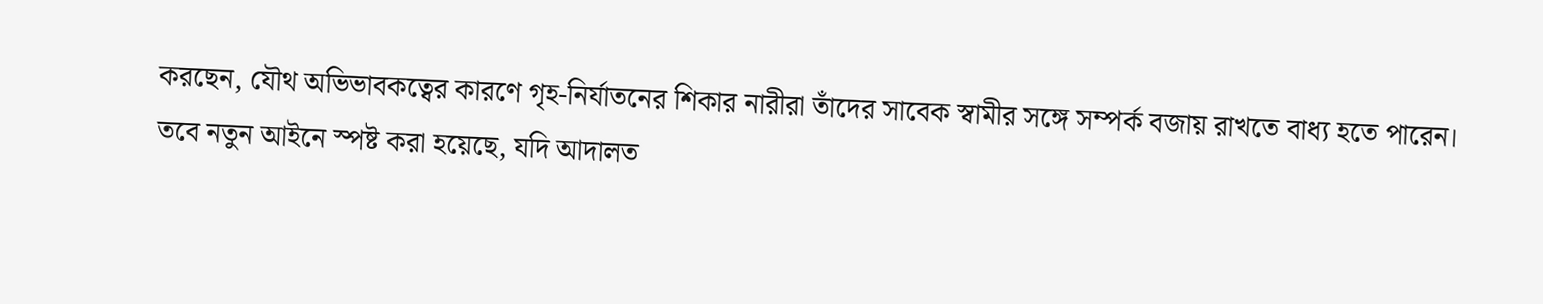করছেন, যৌথ অভিভাবকত্বের কারণে গৃহ-নির্যাতনের শিকার নারীরা তাঁদের সাবেক স্বামীর সঙ্গে সম্পর্ক বজায় রাখতে বাধ্য হতে পারেন।
তবে নতুন আইনে স্পষ্ট করা হয়েছে, যদি আদালত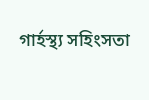গার্হস্থ্য সহিংসতা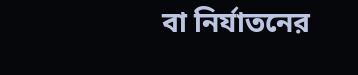বা নির্যাতনের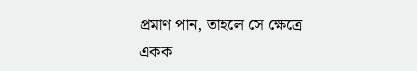প্রমাণ পান, তাহলে সে ক্ষেত্রে একক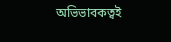অভিভাবকত্বই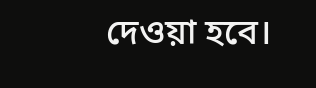দেওয়া হবে।